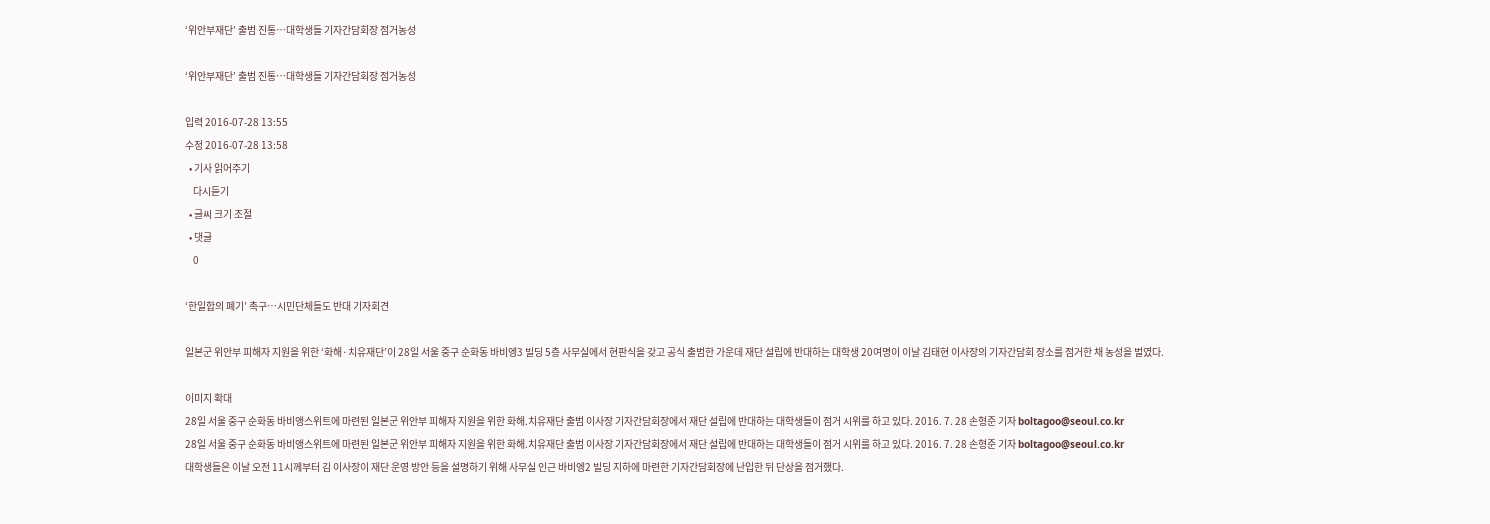‘위안부재단’ 출범 진통…대학생들 기자간담회장 점거농성

‘위안부재단’ 출범 진통…대학생들 기자간담회장 점거농성

입력 2016-07-28 13:55
수정 2016-07-28 13:58
  • 기사 읽어주기
    다시듣기
  • 글씨 크기 조절
  • 댓글
    0

‘한일합의 폐기’ 촉구…시민단체들도 반대 기자회견

일본군 위안부 피해자 지원을 위한 ‘화해·치유재단’이 28일 서울 중구 순화동 바비엥3 빌딩 5층 사무실에서 현판식을 갖고 공식 출범한 가운데 재단 설립에 반대하는 대학생 20여명이 이날 김태현 이사장의 기자간담회 장소를 점거한 채 농성을 벌였다.

이미지 확대
28일 서울 중구 순화동 바비앵스위트에 마련된 일본군 위안부 피해자 지원을 위한 화해.치유재단 출범 이사장 기자간담회장에서 재단 설립에 반대하는 대학생들이 점거 시위를 하고 있다. 2016. 7. 28 손형준 기자 boltagoo@seoul.co.kr
28일 서울 중구 순화동 바비앵스위트에 마련된 일본군 위안부 피해자 지원을 위한 화해.치유재단 출범 이사장 기자간담회장에서 재단 설립에 반대하는 대학생들이 점거 시위를 하고 있다. 2016. 7. 28 손형준 기자 boltagoo@seoul.co.kr
대학생들은 이날 오전 11시께부터 김 이사장이 재단 운영 방안 등을 설명하기 위해 사무실 인근 바비엥2 빌딩 지하에 마련한 기자간담회장에 난입한 뒤 단상을 점거했다.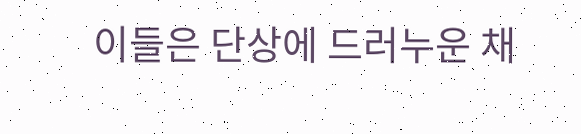이들은 단상에 드러누운 채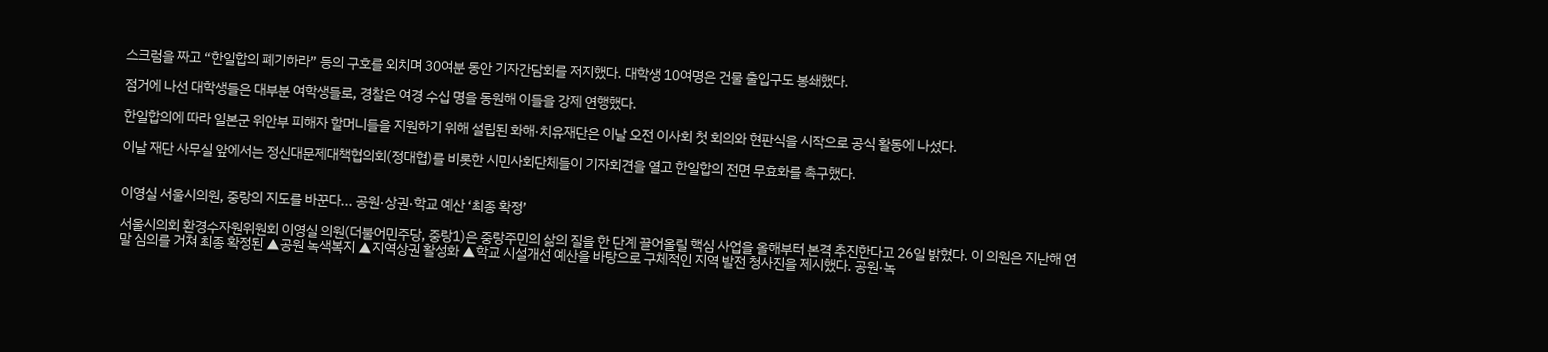스크럼을 짜고 “한일합의 폐기하라” 등의 구호를 외치며 30여분 동안 기자간담회를 저지했다. 대학생 10여명은 건물 출입구도 봉쇄했다.

점거에 나선 대학생들은 대부분 여학생들로, 경찰은 여경 수십 명을 동원해 이들을 강제 연행했다.

한일합의에 따라 일본군 위안부 피해자 할머니들을 지원하기 위해 설립된 화해·치유재단은 이날 오전 이사회 첫 회의와 현판식을 시작으로 공식 활동에 나섰다.

이날 재단 사무실 앞에서는 정신대문제대책협의회(정대협)를 비롯한 시민사회단체들이 기자회견을 열고 한일합의 전면 무효화를 촉구했다.


이영실 서울시의원, 중랑의 지도를 바꾼다... 공원·상권·학교 예산 ‘최종 확정’

서울시의회 환경수자원위원회 이영실 의원(더불어민주당, 중랑1)은 중랑주민의 삶의 질을 한 단계 끌어올릴 핵심 사업을 올해부터 본격 추진한다고 26일 밝혔다. 이 의원은 지난해 연말 심의를 거쳐 최종 확정된 ▲공원 녹색복지 ▲지역상권 활성화 ▲학교 시설개선 예산을 바탕으로 구체적인 지역 발전 청사진을 제시했다. 공원·녹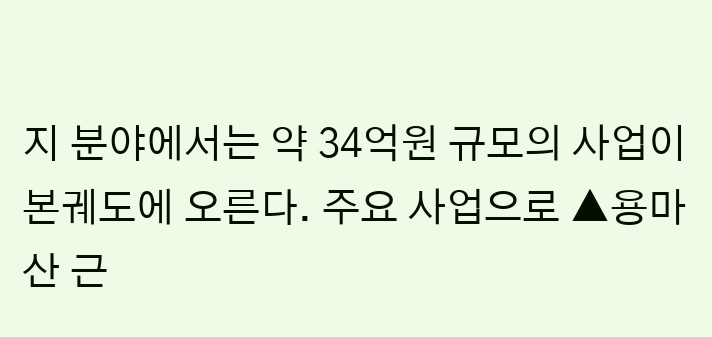지 분야에서는 약 34억원 규모의 사업이 본궤도에 오른다. 주요 사업으로 ▲용마산 근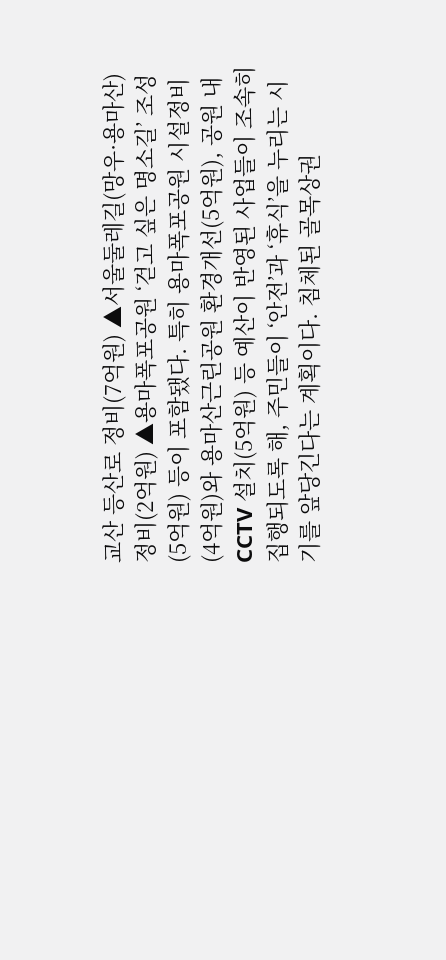교산 등산로 정비(7억원) ▲서울둘레길(망우·용마산) 정비(2억원) ▲용마폭포공원 ‘걷고 싶은 명소길’ 조성(5억원) 등이 포함됐다. 특히 용마폭포공원 시설정비(4억원)와 용마산근린공원 환경개선(5억원), 공원 내 CCTV 설치(5억원) 등 예산이 반영된 사업들이 조속히 집행되도록 해, 주민들이 ‘안전’과 ‘휴식’을 누리는 시기를 앞당긴다는 계획이다. 침체된 골목상권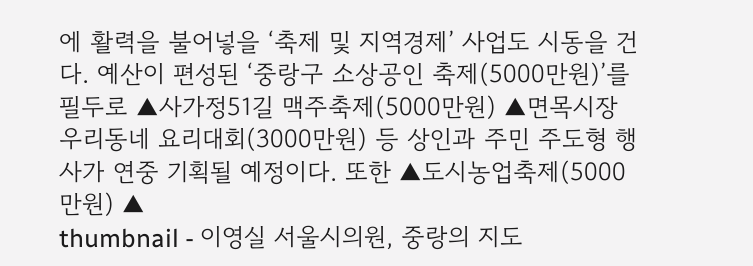에 활력을 불어넣을 ‘축제 및 지역경제’ 사업도 시동을 건다. 예산이 편성된 ‘중랑구 소상공인 축제(5000만원)’를 필두로 ▲사가정51길 맥주축제(5000만원) ▲면목시장 우리동네 요리대회(3000만원) 등 상인과 주민 주도형 행사가 연중 기획될 예정이다. 또한 ▲도시농업축제(5000만원) ▲
thumbnail - 이영실 서울시의원, 중랑의 지도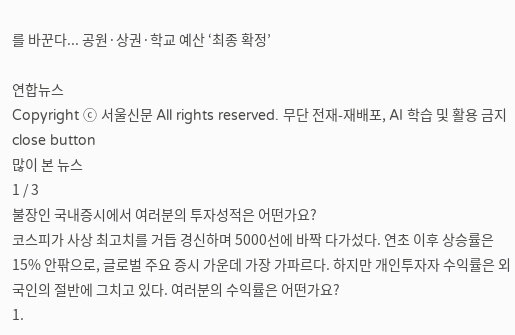를 바꾼다... 공원·상권·학교 예산 ‘최종 확정’

연합뉴스
Copyright ⓒ 서울신문 All rights reserved. 무단 전재-재배포, AI 학습 및 활용 금지
close button
많이 본 뉴스
1 / 3
불장인 국내증시에서 여러분의 투자성적은 어떤가요?
코스피가 사상 최고치를 거듭 경신하며 5000선에 바짝 다가섰다. 연초 이후 상승률은 15% 안팎으로, 글로벌 주요 증시 가운데 가장 가파르다. 하지만 개인투자자 수익률은 외국인의 절반에 그치고 있다. 여러분의 수익률은 어떤가요?
1.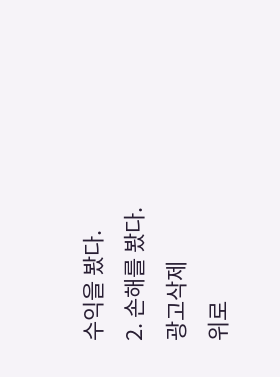수익을 봤다.
2. 손해를 봤다.
광고삭제
위로